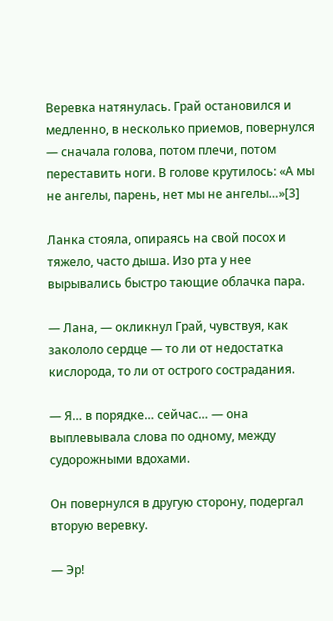Веревка натянулась. Грай остановился и медленно, в несколько приемов, повернулся — сначала голова, потом плечи, потом переставить ноги. В голове крутилось: «А мы не ангелы, парень, нет мы не ангелы…»[3]

Ланка стояла, опираясь на свой посох и тяжело, часто дыша. Изо рта у нее вырывались быстро тающие облачка пара.

— Лана, — окликнул Грай, чувствуя, как закололо сердце — то ли от недостатка кислорода, то ли от острого сострадания.

— Я… в порядке… сейчас… — она выплевывала слова по одному, между судорожными вдохами.

Он повернулся в другую сторону, подергал вторую веревку.

— Эр!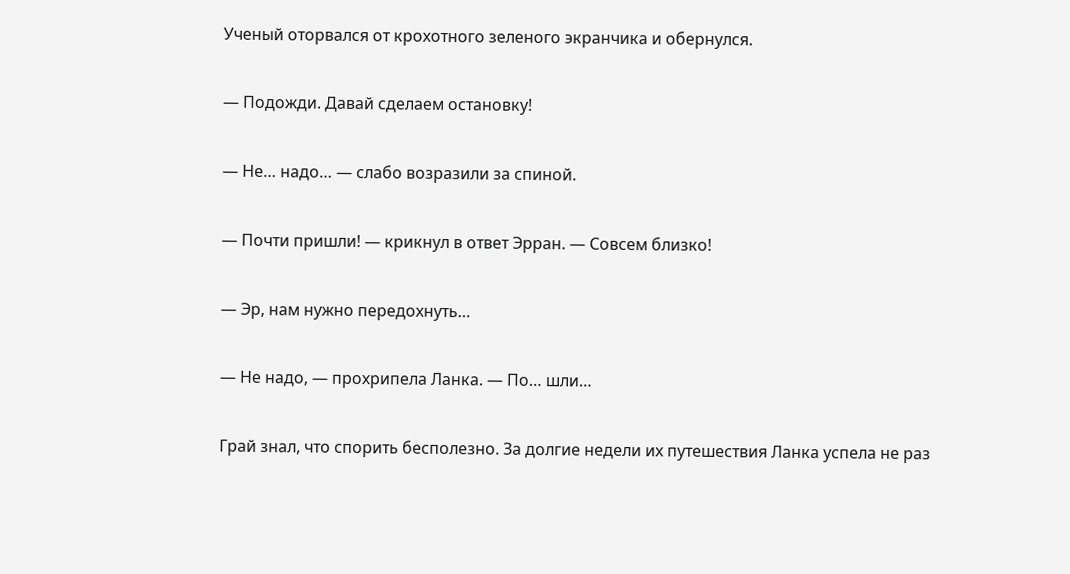Ученый оторвался от крохотного зеленого экранчика и обернулся.

— Подожди. Давай сделаем остановку!

— Не… надо… — слабо возразили за спиной.

— Почти пришли! — крикнул в ответ Эрран. — Совсем близко!

— Эр, нам нужно передохнуть…

— Не надо, — прохрипела Ланка. — По… шли…

Грай знал, что спорить бесполезно. За долгие недели их путешествия Ланка успела не раз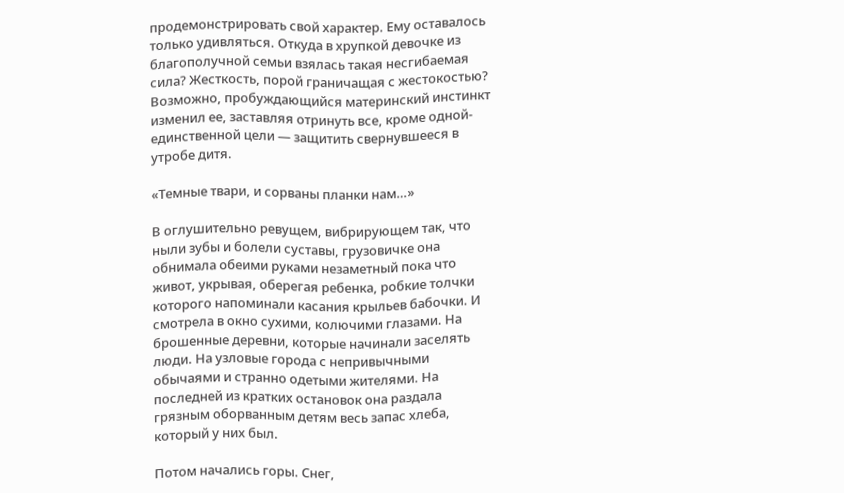продемонстрировать свой характер. Ему оставалось только удивляться. Откуда в хрупкой девочке из благополучной семьи взялась такая несгибаемая сила? Жесткость, порой граничащая с жестокостью? Возможно, пробуждающийся материнский инстинкт изменил ее, заставляя отринуть все, кроме одной-единственной цели — защитить свернувшееся в утробе дитя.

«Темные твари, и сорваны планки нам…»

В оглушительно ревущем, вибрирующем так, что ныли зубы и болели суставы, грузовичке она обнимала обеими руками незаметный пока что живот, укрывая, оберегая ребенка, робкие толчки которого напоминали касания крыльев бабочки. И смотрела в окно сухими, колючими глазами. На брошенные деревни, которые начинали заселять люди. На узловые города с непривычными обычаями и странно одетыми жителями. На последней из кратких остановок она раздала грязным оборванным детям весь запас хлеба, который у них был.

Потом начались горы. Снег,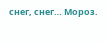снег, снег… Мороз.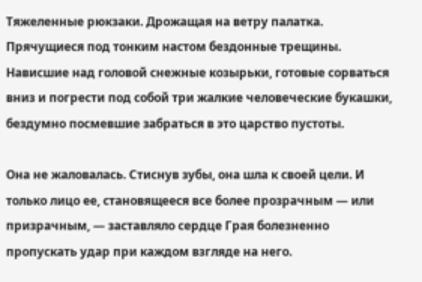Тяжеленные рюкзаки. Дрожащая на ветру палатка. Прячущиеся под тонким настом бездонные трещины. Нависшие над головой снежные козырьки, готовые сорваться вниз и погрести под собой три жалкие человеческие букашки, бездумно посмевшие забраться в это царство пустоты.

Она не жаловалась. Стиснув зубы, она шла к своей цели. И только лицо ее, становящееся все более прозрачным — или призрачным, — заставляло сердце Грая болезненно пропускать удар при каждом взгляде на него.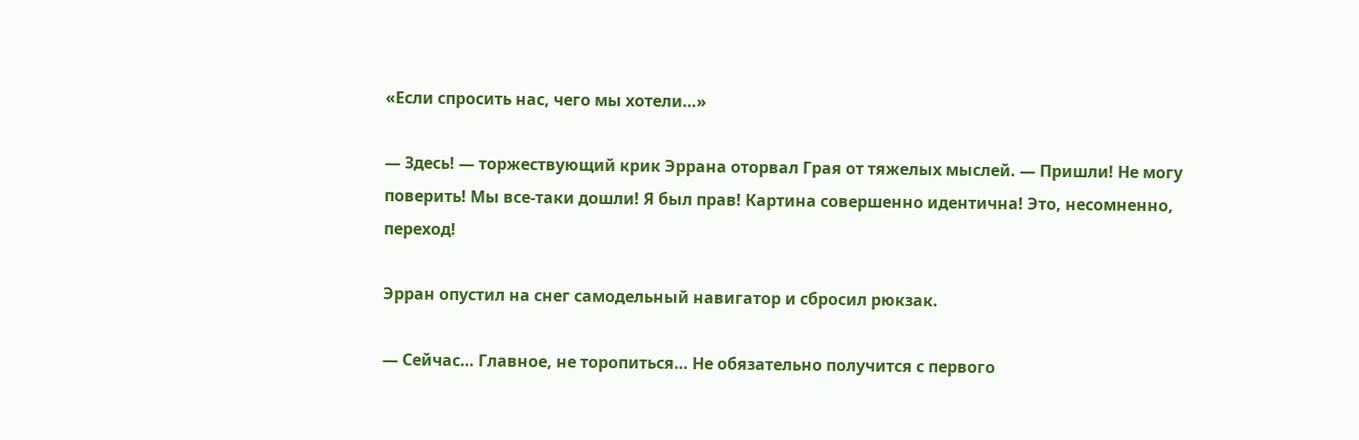«Если спросить нас, чего мы хотели…»

— Здесь! — торжествующий крик Эррана оторвал Грая от тяжелых мыслей. — Пришли! Не могу поверить! Мы все-таки дошли! Я был прав! Картина совершенно идентична! Это, несомненно, переход!

Эрран опустил на снег самодельный навигатор и сбросил рюкзак.

— Сейчас… Главное, не торопиться… Не обязательно получится с первого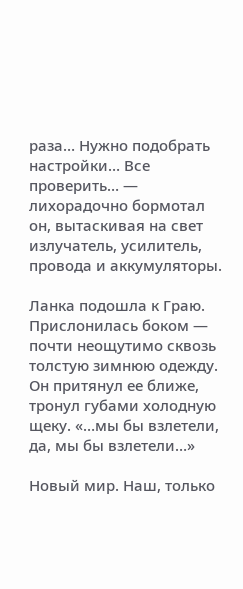раза… Нужно подобрать настройки… Все проверить… — лихорадочно бормотал он, вытаскивая на свет излучатель, усилитель, провода и аккумуляторы.

Ланка подошла к Граю. Прислонилась боком — почти неощутимо сквозь толстую зимнюю одежду. Он притянул ее ближе, тронул губами холодную щеку. «…мы бы взлетели, да, мы бы взлетели…»

Новый мир. Наш, только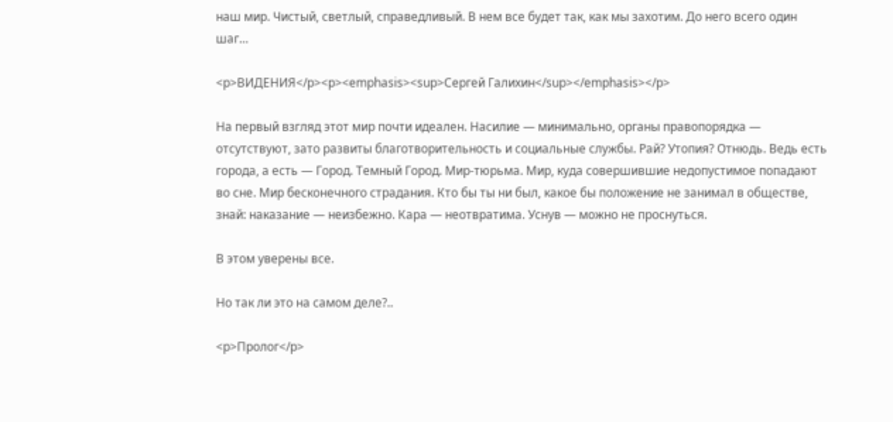наш мир. Чистый, светлый, справедливый. В нем все будет так, как мы захотим. До него всего один шаг…

<p>ВИДЕНИЯ</p><p><emphasis><sup>Сергей Галихин</sup></emphasis></p>

На первый взгляд этот мир почти идеален. Насилие — минимально, органы правопорядка — отсутствуют, зато развиты благотворительность и социальные службы. Рай? Утопия? Отнюдь. Ведь есть города, а есть — Город. Темный Город. Мир-тюрьма. Мир, куда совершившие недопустимое попадают во сне. Мир бесконечного страдания. Кто бы ты ни был, какое бы положение не занимал в обществе, знай: наказание — неизбежно. Кара — неотвратима. Уснув — можно не проснуться.

В этом уверены все.

Но так ли это на самом деле?..

<p>Пролог</p>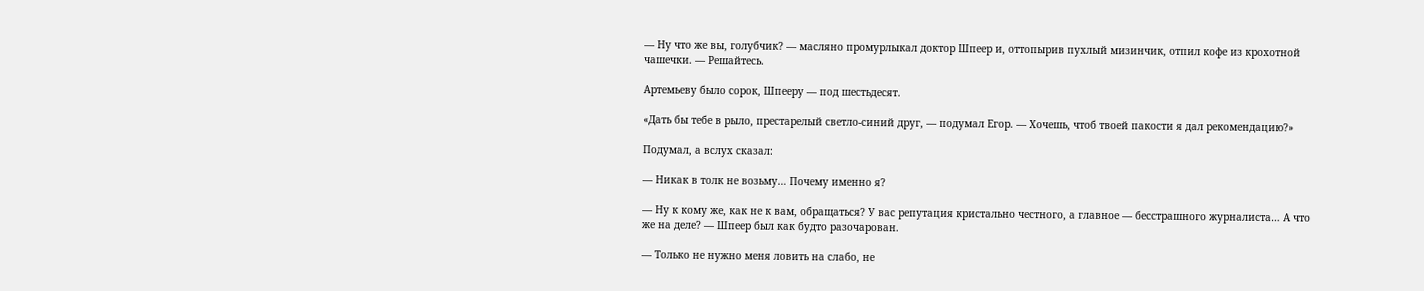— Ну что же вы, голубчик? — масляно промурлыкал доктор Шпеер и, оттопырив пухлый мизинчик, отпил кофе из крохотной чашечки. — Решайтесь.

Артемьеву было сорок, Шпееру — под шестьдесят.

«Дать бы тебе в рыло, престарелый светло-синий друг, — подумал Егор. — Хочешь, чтоб твоей пакости я дал рекомендацию?»

Подумал, а вслух сказал:

— Никак в толк не возьму… Почему именно я?

— Ну к кому же, как не к вам, обращаться? У вас репутация кристально честного, а главное — бесстрашного журналиста… А что же на деле? — Шпеер был как будто разочарован.

— Только не нужно меня ловить на слабо, не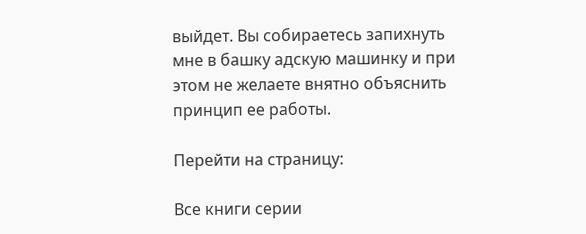выйдет. Вы собираетесь запихнуть мне в башку адскую машинку и при этом не желаете внятно объяснить принцип ее работы.

Перейти на страницу:

Все книги серии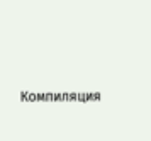Компиляция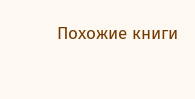Похожие книги